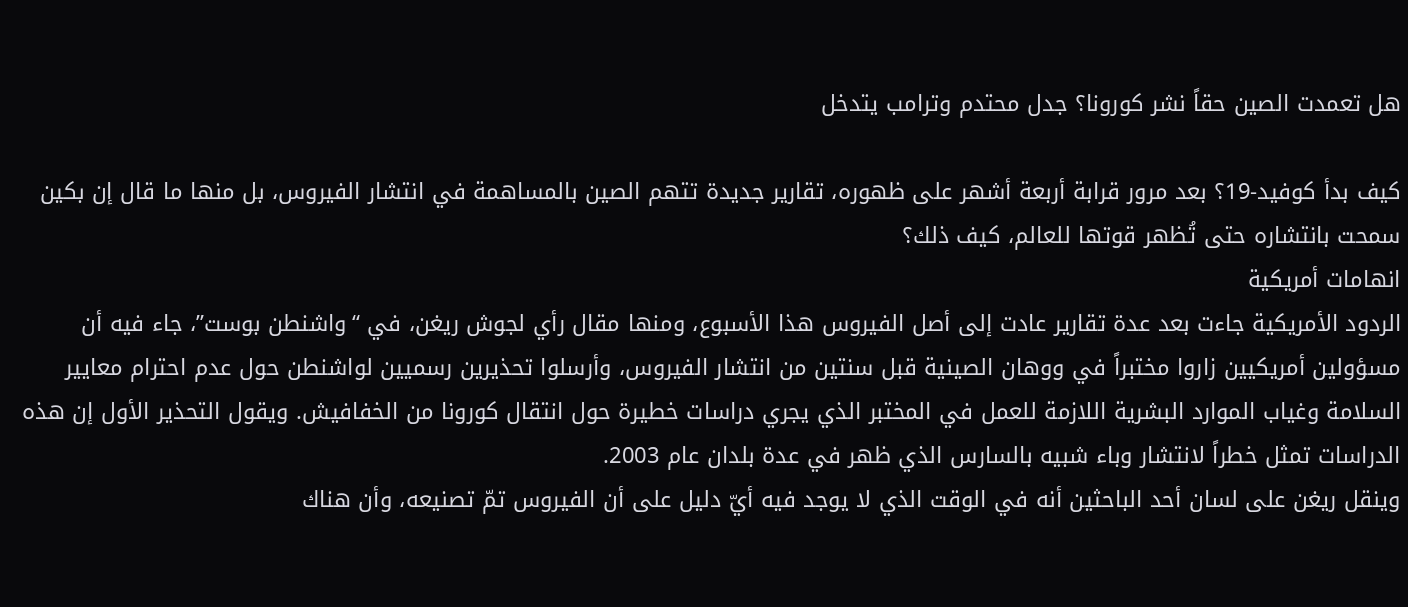هل تعمدت الصين حقاً نشر كورونا؟ جدل محتدم وترامب يتدخل

كيف بدأ كوفيد-19؟ بعد مرور قرابة أربعة أشهر على ظهوره، تقارير جديدة تتهم الصين بالمساهمة في انتشار الفيروس، بل منها ما قال إن بكين سمحت بانتشاره حتى تُظهر قوتها للعالم، كيف ذلك؟
انهامات أمريكية
الردود الأمريكية جاءت بعد عدة تقارير عادت إلى أصل الفيروس هذا الأسبوع، ومنها مقال رأي لجوش ريغن، في “واشنطن بوست”، جاء فيه أن مسؤولين أمريكيين زاروا مختبراً في ووهان الصينية قبل سنتين من انتشار الفيروس، وأرسلوا تحذيرين رسميين لواشنطن حول عدم احترام معايير السلامة وغياب الموارد البشرية اللازمة للعمل في المختبر الذي يجري دراسات خطيرة حول انتقال كورونا من الخفافيش. ويقول التحذير الأول إن هذه الدراسات تمثل خطراً لانتشار وباء شبيه بالسارس الذي ظهر في عدة بلدان عام 2003.
وينقل ريغن على لسان أحد الباحثين أنه في الوقت الذي لا يوجد فيه أيّ دليل على أن الفيروس تمّ تصنيعه، وأن هناك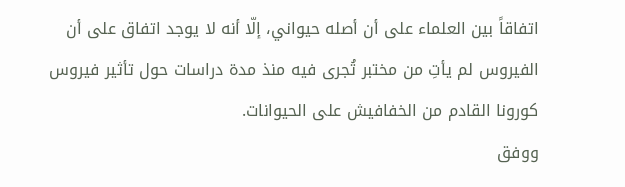اتفاقاً بين العلماء على أن أصله حيواني، إلّا أنه لا يوجد اتفاق على أن الفيروس لم يأتِ من مختبر تُجرى فيه منذ مدة دراسات حول تأثير فيروس كورونا القادم من الخفافيش على الحيوانات.
ووفق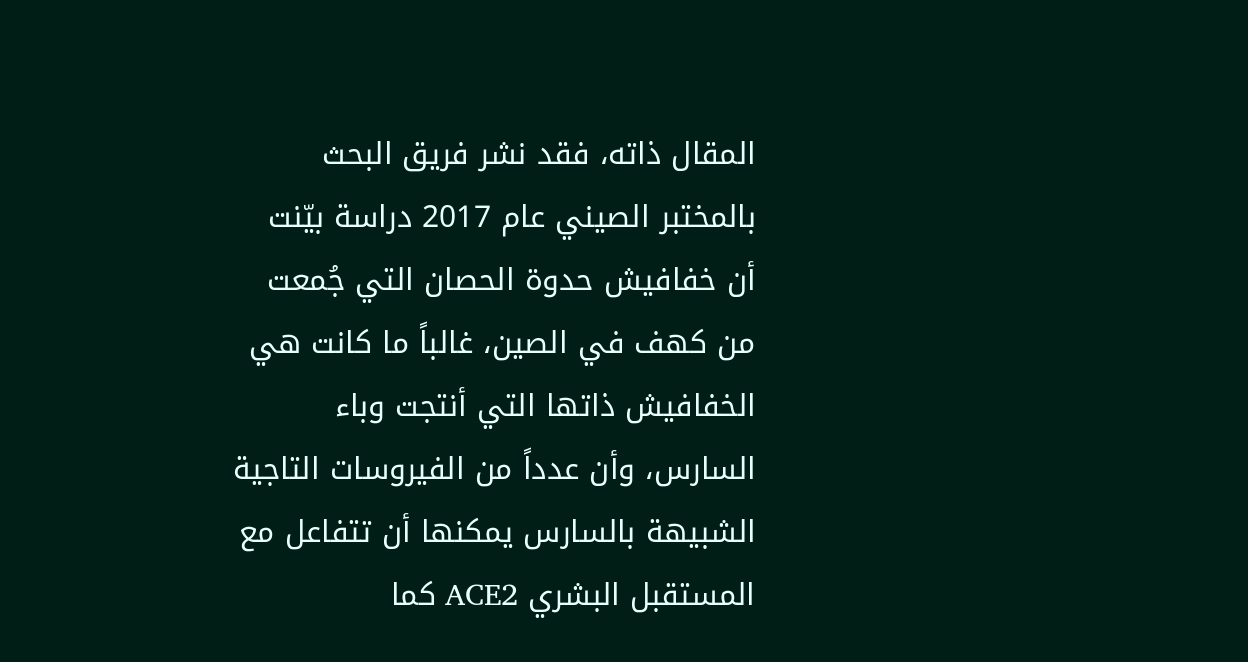المقال ذاته، فقد نشر فريق البحث بالمختبر الصيني عام 2017 دراسة بيّنت أن خفافيش حدوة الحصان التي جُمعت من كهف في الصين، غالباً ما كانت هي الخفافيش ذاتها التي أنتجت وباء السارس، وأن عدداً من الفيروسات التاجية الشبيهة بالسارس يمكنها أن تتفاعل مع المستقبل البشري ACE2 كما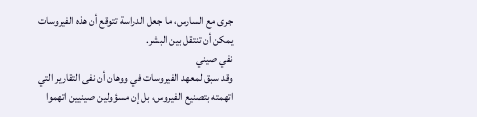جرى مع السارس، ما جعل الدراسة تتوقع أن هذه الفيروسات يمكن أن تنتقل بين البشر.
نفي صيني
وقد سبق لمعهد الفيروسات في ووهان أن نفى التقارير التي اتهمته بتصنيع الفيروس، بل إن مسؤولين صينيين اتهموا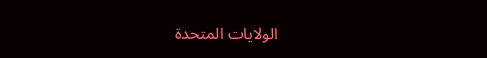الولايات المتحدة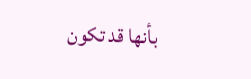بأنها قد تكون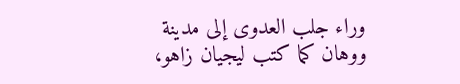وراء جلب العدوى إلى مدينة ووهان كما كتب ليجيان زاهو،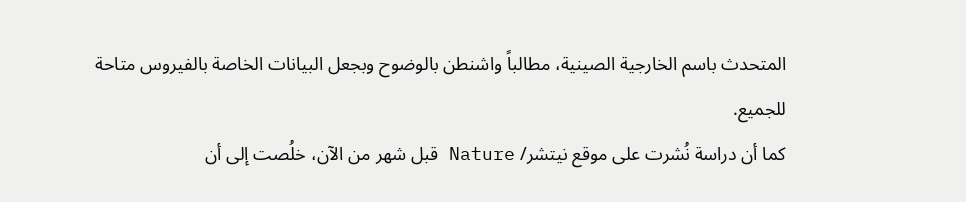المتحدث باسم الخارجية الصينية، مطالباً واشنطن بالوضوح وبجعل البيانات الخاصة بالفيروس متاحة للجميع.
كما أن دراسة نُشرت على موقع نيتشر/ Nature قبل شهر من الآن، خلُصت إلى أن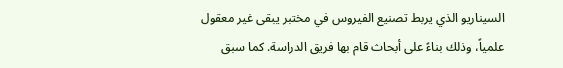السيناريو الذي يربط تصنيع الفيروس في مختبر يبقى غير معقول علمياً، وذلك بناءً على أبحاث قام بها فريق الدراسة. كما سبق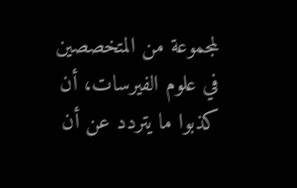لمجموعة من المتخصصين في علوم الفيرسات، أن كذبوا ما يتردد عن أن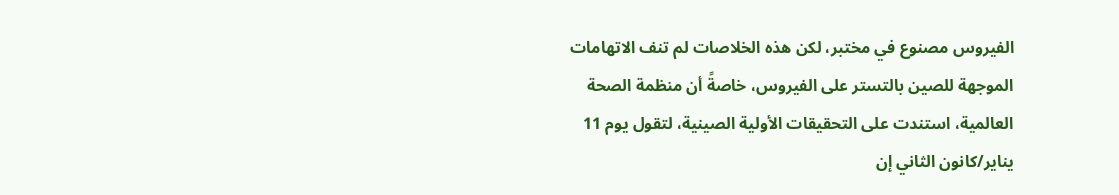الفيروس مصنوع في مختبر، لكن هذه الخلاصات لم تنف الاتهامات الموجهة للصين بالتستر على الفيروس، خاصةً أن منظمة الصحة العالمية، استندت على التحقيقات الأولية الصينية، لتقول يوم 11 يناير/كانون الثاني إن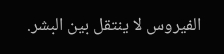الفيروس لا ينتقل بين البشر.